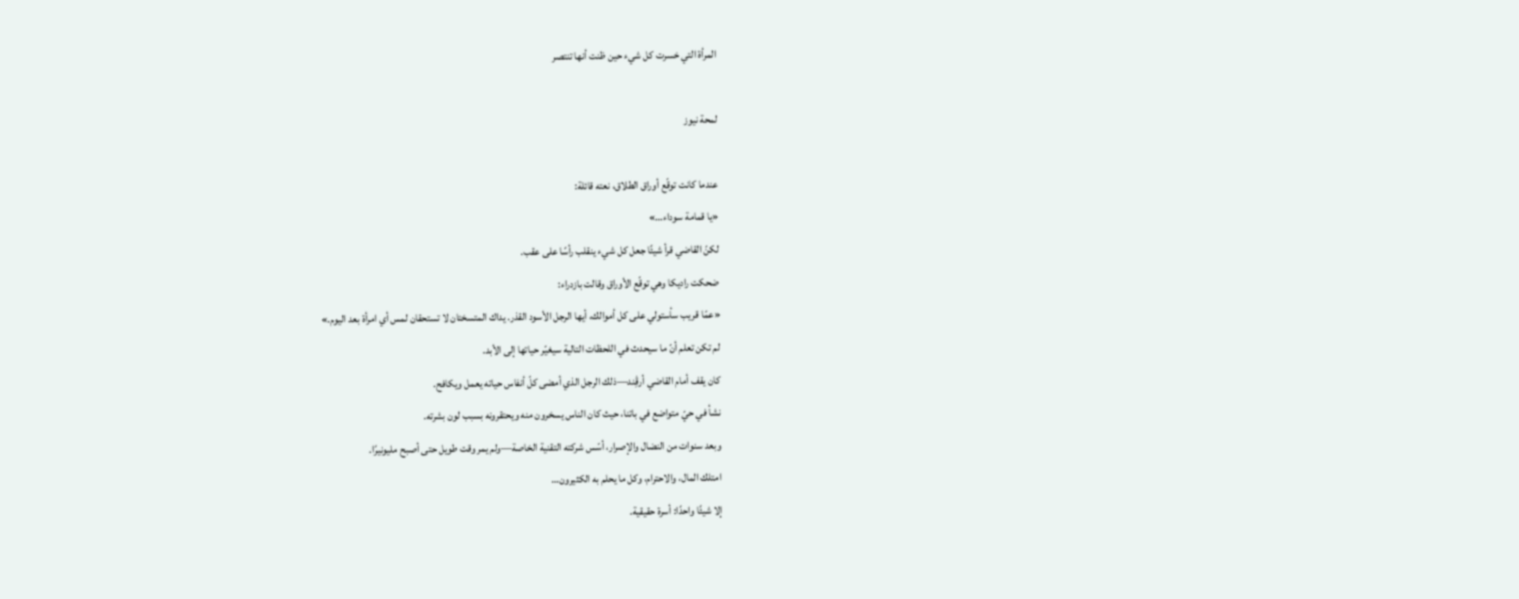المرأة التي خسرت كل شيء حين ظنت أنها تنتصر

لمحة نيوز

عندما كانت توقّع أوراق الطلاق، نعته قائلة:
«يا قمامة سوداء…»
لكنّ القاضي قرأ شيئًا جعل كل شيء ينقلب رأسًا على عقب.
ضحكت راديكا وهي توقّع الأوراق وقالت بازدراء:
«عمّا قريب سأستولي على كل أموالك، أيها الرجل الأسود القذر. يداك المتسختان لا تستحقان لمس أي امرأة بعد اليوم.»
لم تكن تعلم أنّ ما سيحدث في اللحظات التالية سيغيّر حياتها إلى الأبد.
كان يقف أمام القاضي أرڤِند—ذلك الرجل الذي أمضى كلّ أنفاس حياته يعمل ويكافح.
نشأ في حيّ متواضع في باتنا، حيث كان الناس يسخرون منه ويحتقرونه بسبب لون بشرته.
وبعد سنوات من النضال والإصرار، أسّس شركته التقنية الخاصة—ولم يمر وقت طويل حتى أصبح مليونيرًا.
امتلك المال، والاحترام، وكل ما يحلم به الكثيرون…
إلا شيئًا واحدًا: أسرة حقيقية.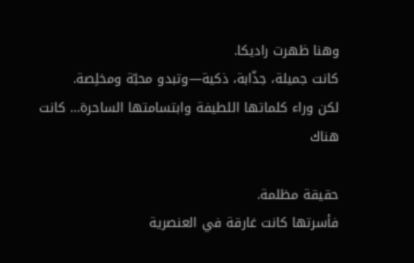وهنا ظهرت راديكا.
كانت جميلة، جذّابة، ذكية—وتبدو محبّة ومخلِصة.
لكن وراء كلماتها اللطيفة وابتسامتها الساحرة… كانت هناك

حقيقة مظلمة.
فأسرتها كانت غارقة في العنصرية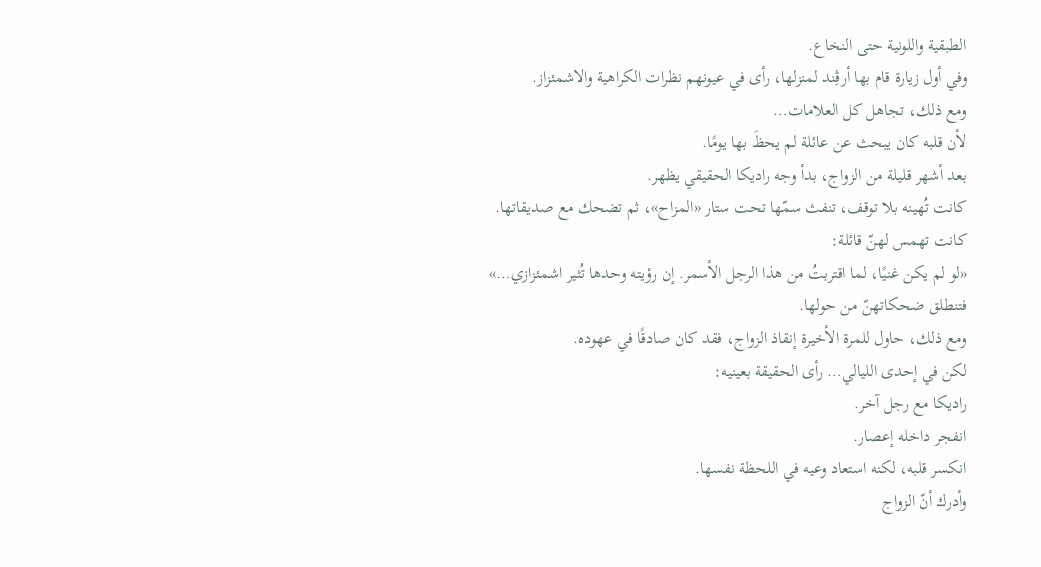الطبقية واللونية حتى النخاع.
وفي أول زيارة قام بها أرڤِند لمنزلها، رأى في عيونهم نظرات الكراهية والاشمئزاز.
ومع ذلك، تجاهل كل العلامات…
لأن قلبه كان يبحث عن عائلة لم يحظَ بها يومًا.
بعد أشهر قليلة من الزواج، بدأ وجه راديكا الحقيقي يظهر.
كانت تُهينه بلا توقف، تنفث سمّها تحت ستار «المزاح»، ثم تضحك مع صديقاتها.
كانت تهمس لهنّ قائلة:
«لو لم يكن غنيًا، لما اقتربتُ من هذا الرجل الأسمر. إن رؤيته وحدها تُثير اشمئزازي…»
فتنطلق ضحكاتهنّ من حولها.
ومع ذلك، حاول للمرة الأخيرة إنقاذ الزواج، فقد كان صادقًا في عهوده.
لكن في إحدى الليالي… رأى الحقيقة بعينيه:
راديكا مع رجل آخر.
انفجر داخله إعصار.
انكسر قلبه، لكنه استعاد وعيه في اللحظة نفسها.
وأدرك أنّ الزواج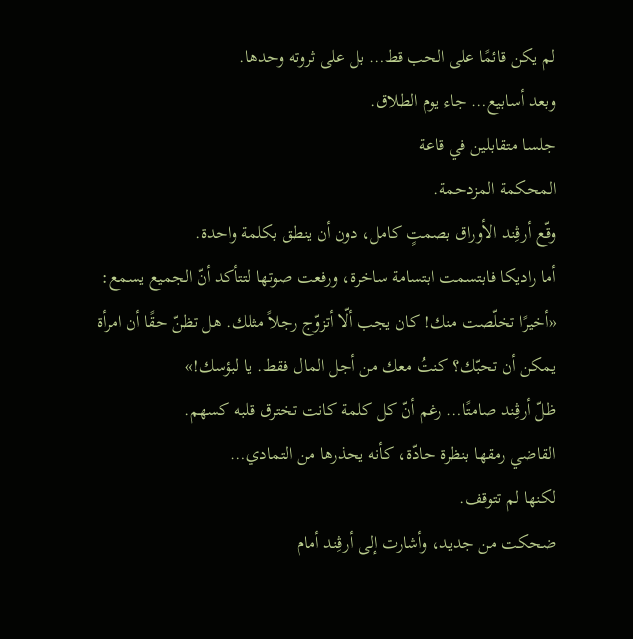لم يكن قائمًا على الحب قط… بل على ثروته وحدها.
وبعد أسابيع… جاء يوم الطلاق.
جلسا متقابلين في قاعة
المحكمة المزدحمة.
وقّع أرڤِند الأوراق بصمتٍ كامل، دون أن ينطق بكلمة واحدة.
أما راديكا فابتسمت ابتسامة ساخرة، ورفعت صوتها لتتأكد أنّ الجميع يسمع:
«أخيرًا تخلّصت منك! كان يجب ألّا أتزوّج رجلاً مثلك. هل تظنّ حقًا أن امرأة يمكن أن تحبّك؟ كنتُ معك من أجل المال فقط. يا لبؤسك!»
ظلّ أرڤِند صامتًا… رغم أنّ كل كلمة كانت تخترق قلبه كسهم.
القاضي رمقها بنظرة حادّة، كأنه يحذرها من التمادي…
لكنها لم تتوقف.
ضحكت من جديد، وأشارت إلى أرڤِند أمام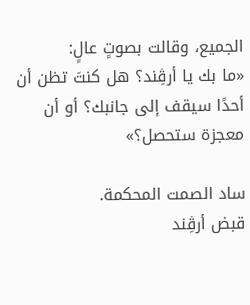الجميع، وقالت بصوتٍ عالٍ:
«ما بك يا أرڤِند؟ هل كنتَ تظن أن أحدًا سيقف إلى جانبك؟ أو أن معجزة ستحصل؟»

ساد الصمت المحكمة.
قبض أرڤِند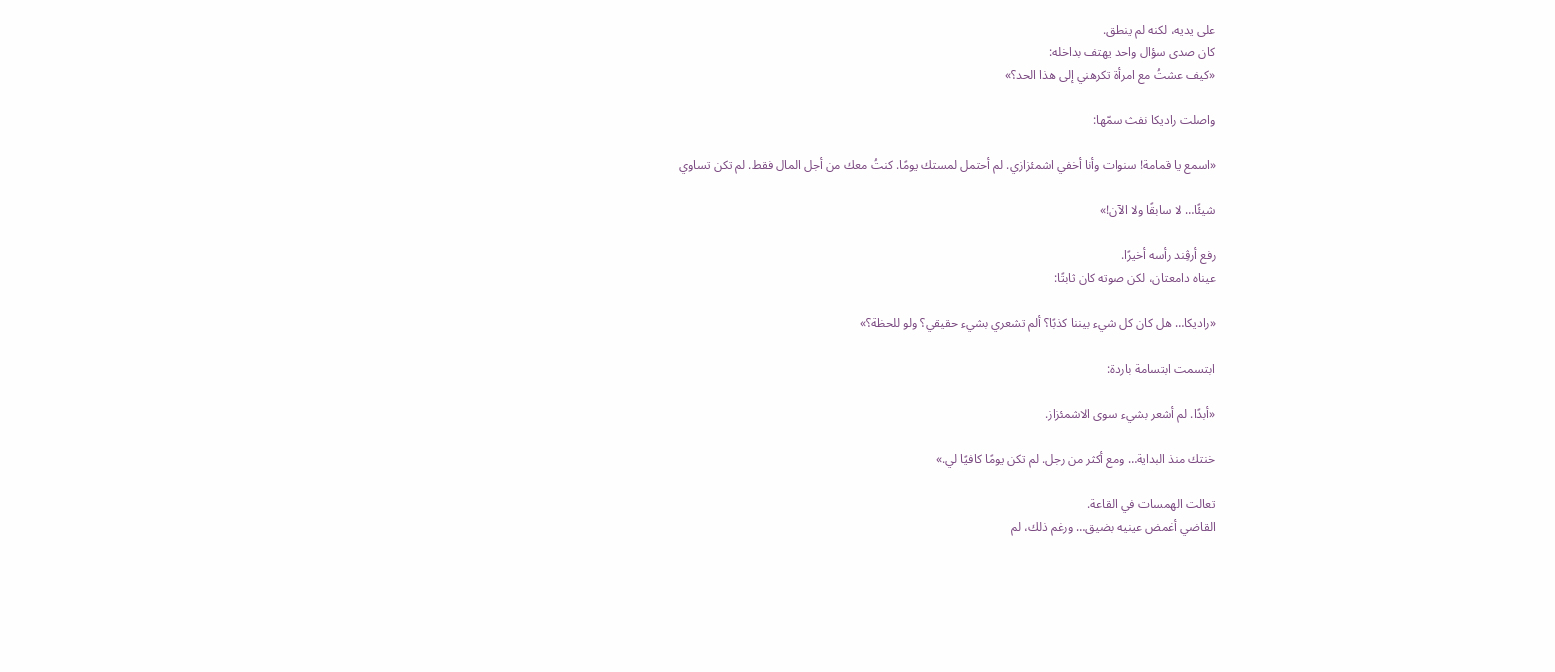على يديه، لكنه لم ينطق.
كان صدى سؤال واحد يهتف بداخله:
«كيف عشتُ مع امرأة تكرهني إلى هذا الحد؟»

واصلت راديكا نفث سمّها:

«اسمع يا قمامة! سنوات وأنا أخفي اشمئزازي. لم أحتمل لمستك يومًا. كنتُ معك من أجل المال فقط. لم تكن تساوي

شيئًا… لا سابقًا ولا الآن!»

رفع أرڤِند رأسه أخيرًا.
عيناه دامعتان، لكن صوته كان ثابتًا:

«راديكا… هل كان كل شيء بيننا كذبًا؟ ألم تشعري بشيء حقيقي؟ ولو للحظة؟»

ابتسمت ابتسامة باردة:

«أبدًا. لم أشعر بشيء سوى الاشمئزاز.

خنتك منذ البداية… ومع أكثر من رجل. لم تكن يومًا كافيًا لي.»

تعالت الهمسات في القاعة.
القاضي أغمض عينيه بضيق… ورغم ذلك، لم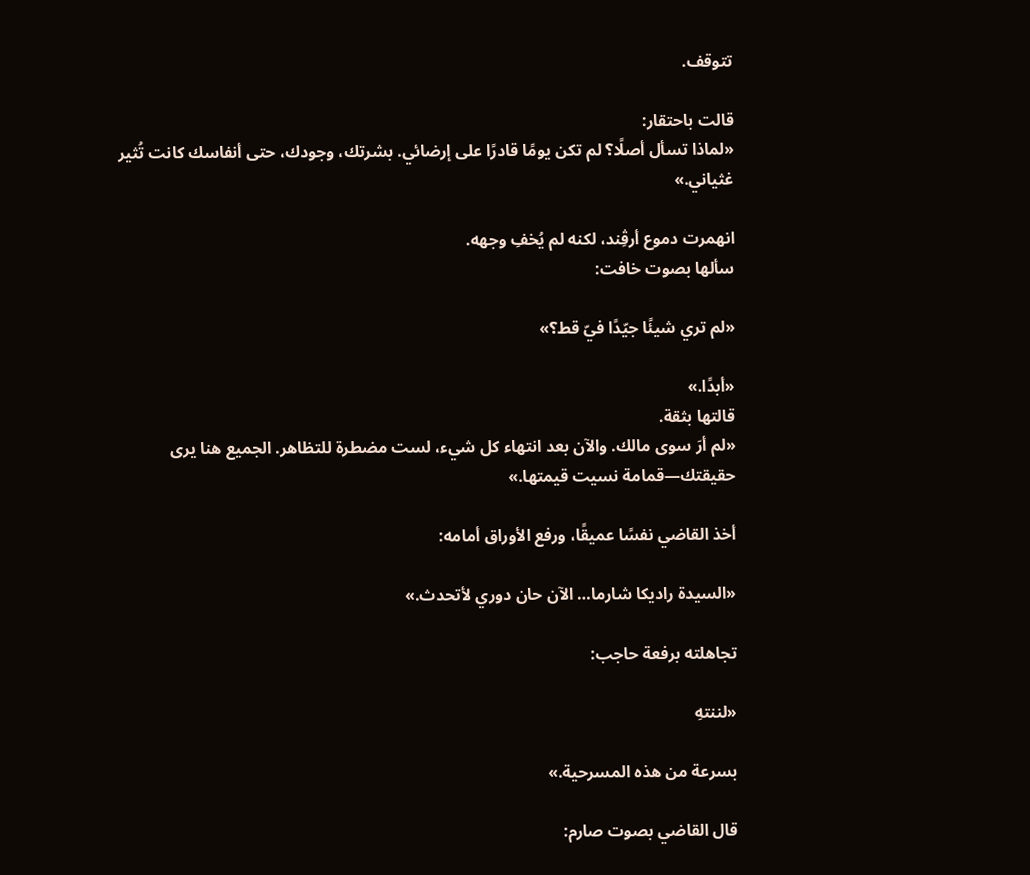تتوقف.

قالت باحتقار:
«لماذا تسأل أصلًا؟ لم تكن يومًا قادرًا على إرضائي. بشرتك، وجودك، حتى أنفاسك كانت تُثير غثياني.»

انهمرت دموع أرڤِند، لكنه لم يُخفِ وجهه.
سألها بصوت خافت:

«لم تري شيئًا جيّدًا فيّ قط؟»

«أبدًا.»
قالتها بثقة.
«لم أرَ سوى مالك. والآن بعد انتهاء كل شيء، لست مضطرة للتظاهر. الجميع هنا يرى حقيقتك—قمامة نسيت قيمتها.»

أخذ القاضي نفسًا عميقًا، ورفع الأوراق أمامه:

«السيدة راديكا شارما… الآن حان دوري لأتحدث.»

تجاهلته برفعة حاجب:

«لننتهِ

بسرعة من هذه المسرحية.»

قال القاضي بصوت صارم: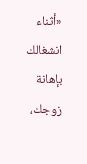«أثناء انشغالك بإهانة زوجك،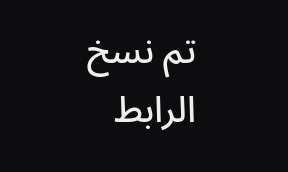تم نسخ الرابط